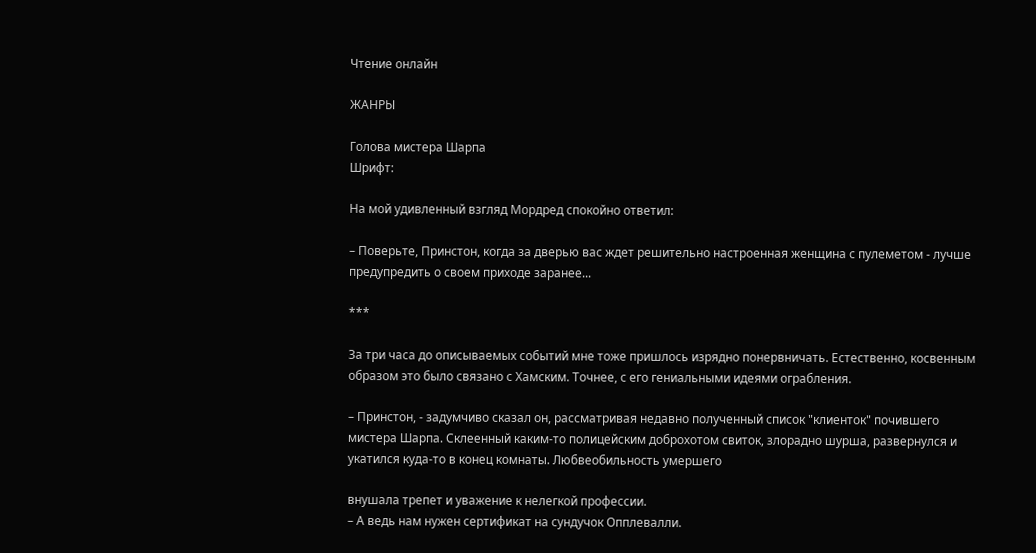Чтение онлайн

ЖАНРЫ

Голова мистера Шарпа
Шрифт:

На мой удивленный взгляд Мордред спокойно ответил:

– Поверьте, Принстон, когда за дверью вас ждет решительно настроенная женщина с пулеметом - лучше предупредить о своем приходе заранее...

***

За три часа до описываемых событий мне тоже пришлось изрядно понервничать. Естественно, косвенным образом это было связано с Хамским. Точнее, с его гениальными идеями ограбления.

– Принстон, - задумчиво сказал он, рассматривая недавно полученный список "клиенток" почившего мистера Шарпа. Склеенный каким-то полицейским доброхотом свиток, злорадно шурша, развернулся и укатился куда-то в конец комнаты. Любвеобильность умершего

внушала трепет и уважение к нелегкой профессии.
– А ведь нам нужен сертификат на сундучок Опплевалли.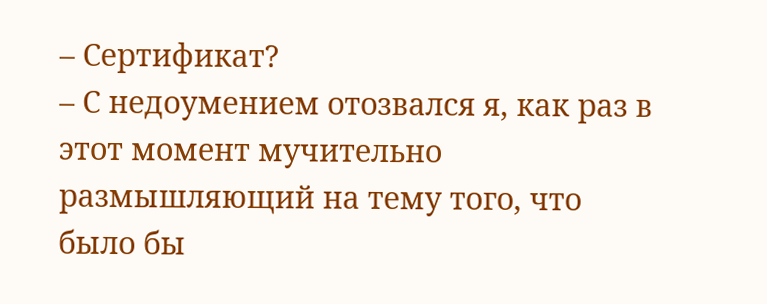– Сертификат?
– С недоумением отозвался я, как раз в этот момент мучительно размышляющий на тему того, что было бы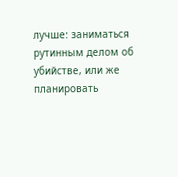лучше: заниматься рутинным делом об убийстве, или же планировать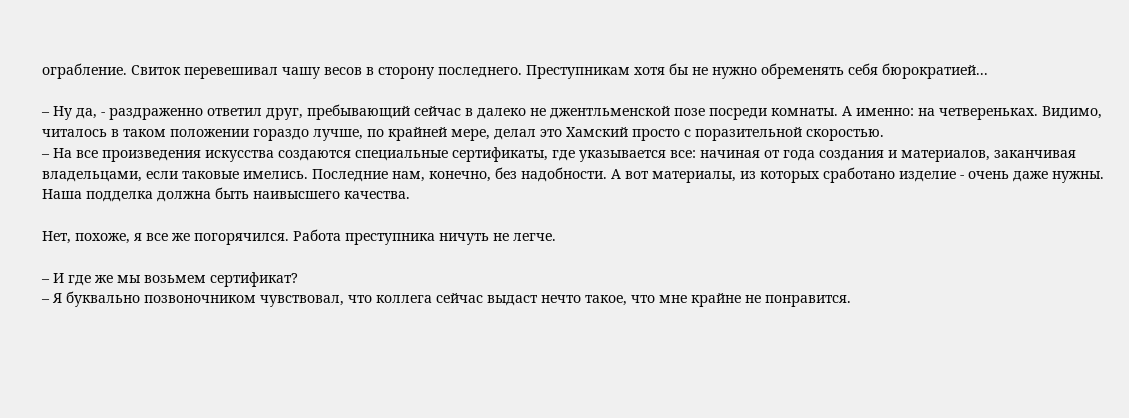ограбление. Свиток перевешивал чашу весов в сторону последнего. Преступникам хотя бы не нужно обременять себя бюрократией...

– Ну да, - раздраженно ответил друг, пребывающий сейчас в далеко не джентльменской позе посреди комнаты. А именно: на четвереньках. Видимо, читалось в таком положении гораздо лучше, по крайней мере, делал это Хамский просто с поразительной скоростью.
– На все произведения искусства создаются специальные сертификаты, где указывается все: начиная от года создания и материалов, заканчивая владельцами, если таковые имелись. Последние нам, конечно, без надобности. А вот материалы, из которых сработано изделие - очень даже нужны. Наша подделка должна быть наивысшего качества.

Нет, похоже, я все же погорячился. Работа преступника ничуть не легче.

– И где же мы возьмем сертификат?
– Я буквально позвоночником чувствовал, что коллега сейчас выдаст нечто такое, что мне крайне не понравится.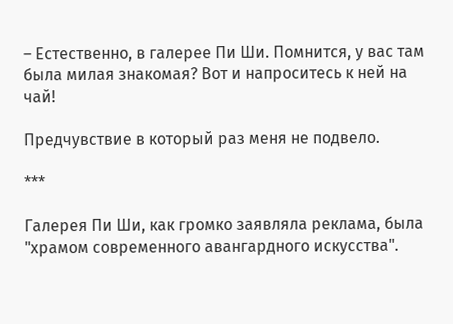– Естественно, в галерее Пи Ши. Помнится, у вас там была милая знакомая? Вот и напроситесь к ней на чай!

Предчувствие в который раз меня не подвело.

***

Галерея Пи Ши, как громко заявляла реклама, была "храмом современного авангардного искусства".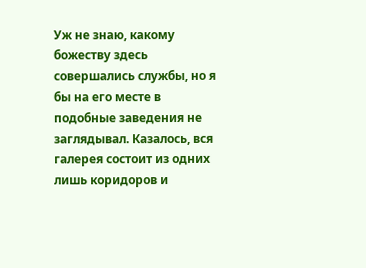Уж не знаю, какому божеству здесь совершались службы, но я бы на его месте в подобные заведения не заглядывал. Казалось, вся галерея состоит из одних лишь коридоров и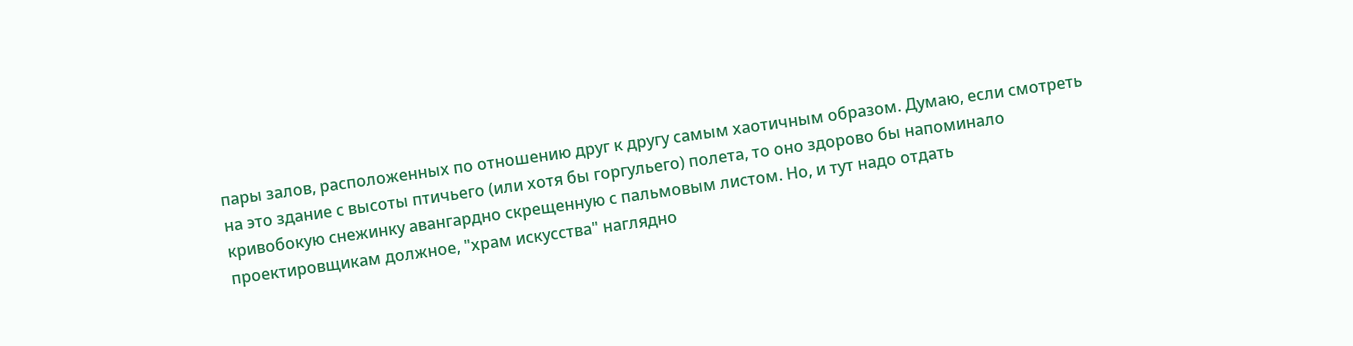пары залов, расположенных по отношению друг к другу самым хаотичным образом. Думаю, если смотреть на это здание с высоты птичьего (или хотя бы горгульего) полета, то оно здорово бы напоминало кривобокую снежинку авангардно скрещенную с пальмовым листом. Но, и тут надо отдать проектировщикам должное, "храм искусства" наглядно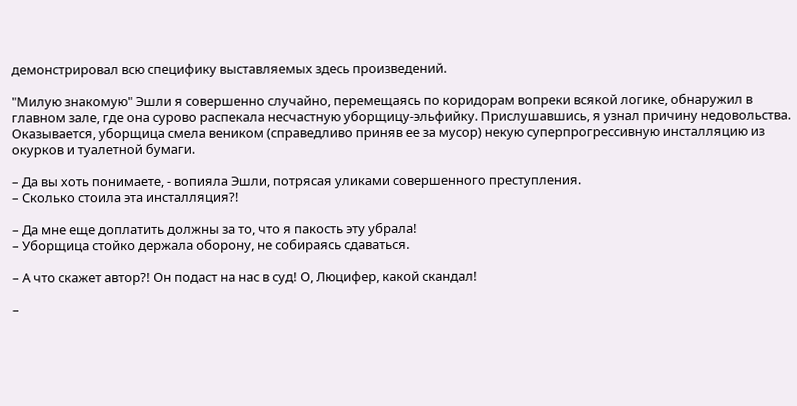демонстрировал всю специфику выставляемых здесь произведений.

"Милую знакомую" Эшли я совершенно случайно, перемещаясь по коридорам вопреки всякой логике, обнаружил в главном зале, где она сурово распекала несчастную уборщицу-эльфийку. Прислушавшись, я узнал причину недовольства. Оказывается, уборщица смела веником (справедливо приняв ее за мусор) некую суперпрогрессивную инсталляцию из окурков и туалетной бумаги.

– Да вы хоть понимаете, - вопияла Эшли, потрясая уликами совершенного преступления.
– Сколько стоила эта инсталляция?!

– Да мне еще доплатить должны за то, что я пакость эту убрала!
– Уборщица стойко держала оборону, не собираясь сдаваться.

– А что скажет автор?! Он подаст на нас в суд! О, Люцифер, какой скандал!

–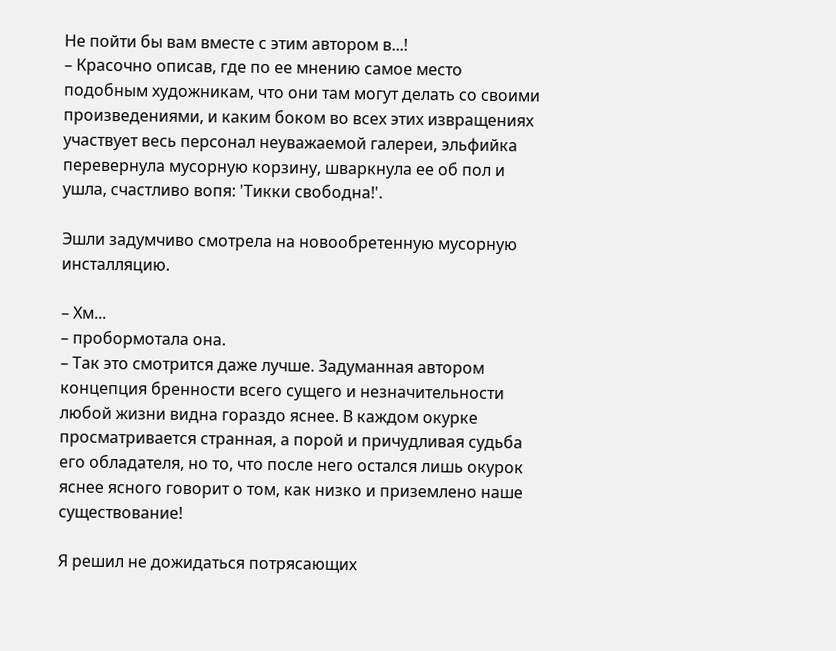Не пойти бы вам вместе с этим автором в...!
– Красочно описав, где по ее мнению самое место подобным художникам, что они там могут делать со своими произведениями, и каким боком во всех этих извращениях участвует весь персонал неуважаемой галереи, эльфийка перевернула мусорную корзину, шваркнула ее об пол и ушла, счастливо вопя: 'Тикки свободна!'.

Эшли задумчиво смотрела на новообретенную мусорную инсталляцию.

– Хм...
– пробормотала она.
– Так это смотрится даже лучше. Задуманная автором концепция бренности всего сущего и незначительности любой жизни видна гораздо яснее. В каждом окурке просматривается странная, а порой и причудливая судьба его обладателя, но то, что после него остался лишь окурок яснее ясного говорит о том, как низко и приземлено наше существование!

Я решил не дожидаться потрясающих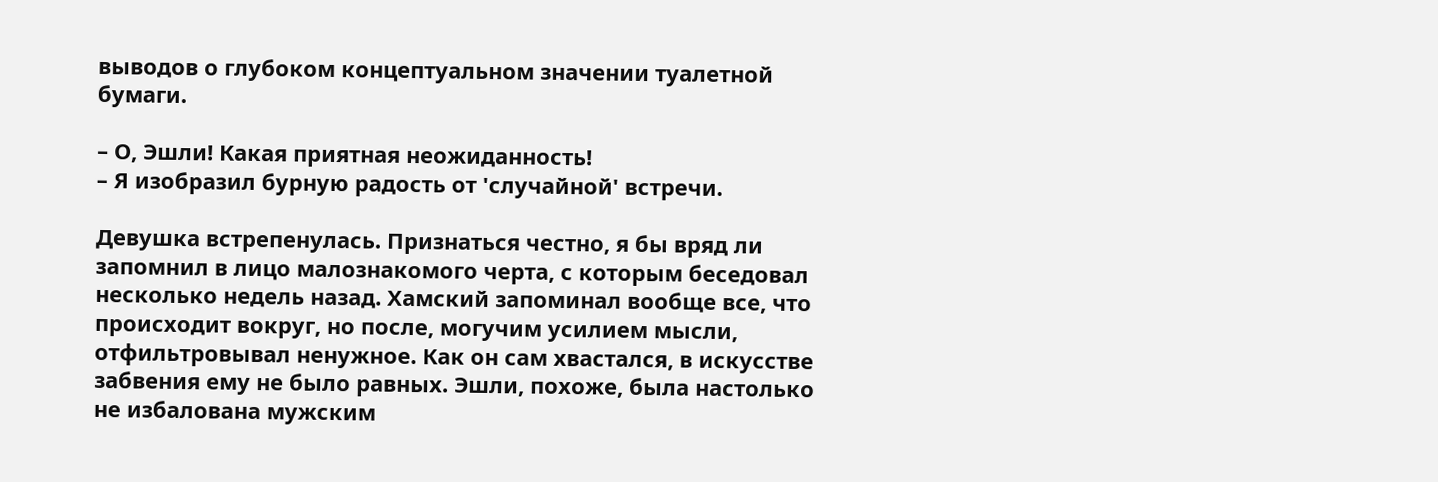выводов о глубоком концептуальном значении туалетной бумаги.

– О, Эшли! Какая приятная неожиданность!
– Я изобразил бурную радость от 'случайной' встречи.

Девушка встрепенулась. Признаться честно, я бы вряд ли запомнил в лицо малознакомого черта, с которым беседовал несколько недель назад. Хамский запоминал вообще все, что происходит вокруг, но после, могучим усилием мысли, отфильтровывал ненужное. Как он сам хвастался, в искусстве забвения ему не было равных. Эшли, похоже, была настолько не избалована мужским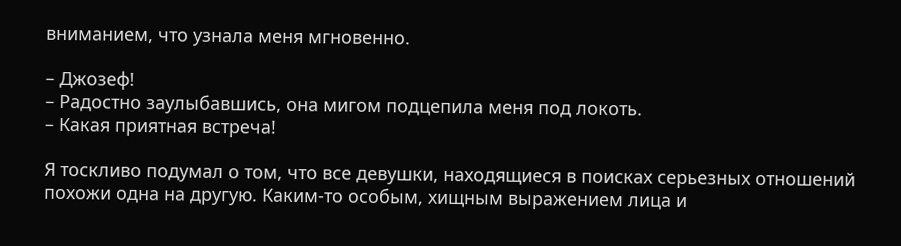вниманием, что узнала меня мгновенно.

– Джозеф!
– Радостно заулыбавшись, она мигом подцепила меня под локоть.
– Какая приятная встреча!

Я тоскливо подумал о том, что все девушки, находящиеся в поисках серьезных отношений похожи одна на другую. Каким-то особым, хищным выражением лица и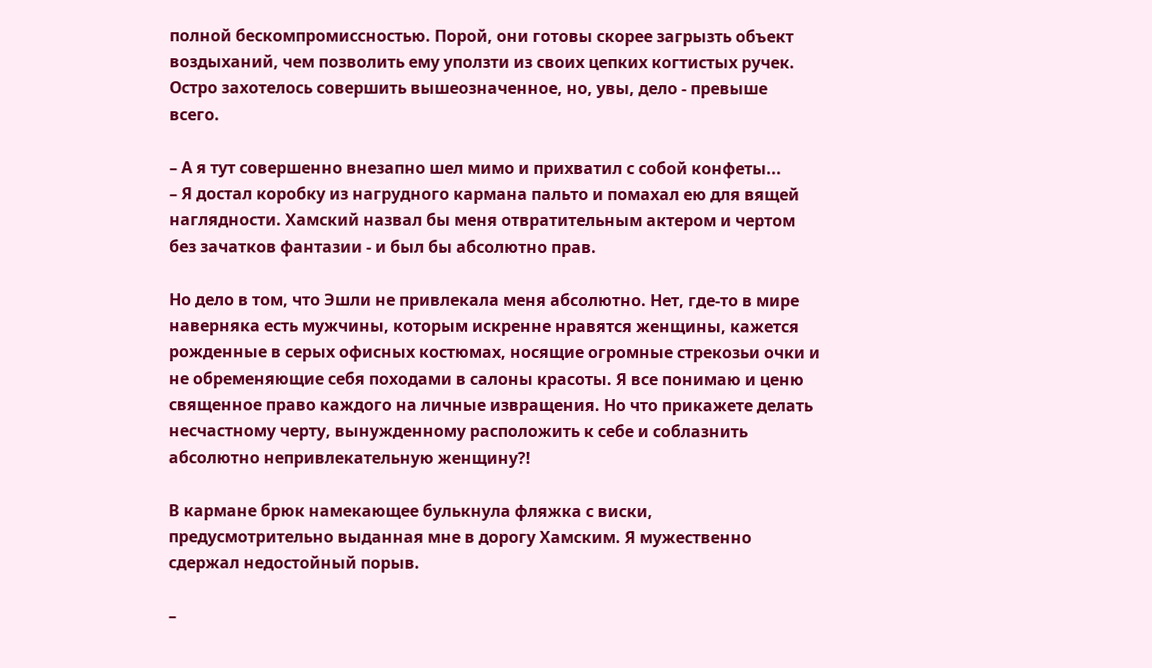полной бескомпромиссностью. Порой, они готовы скорее загрызть объект воздыханий, чем позволить ему уползти из своих цепких когтистых ручек. Остро захотелось совершить вышеозначенное, но, увы, дело - превыше всего.

– А я тут совершенно внезапно шел мимо и прихватил с собой конфеты...
– Я достал коробку из нагрудного кармана пальто и помахал ею для вящей наглядности. Хамский назвал бы меня отвратительным актером и чертом без зачатков фантазии - и был бы абсолютно прав.

Но дело в том, что Эшли не привлекала меня абсолютно. Нет, где-то в мире наверняка есть мужчины, которым искренне нравятся женщины, кажется рожденные в серых офисных костюмах, носящие огромные стрекозьи очки и не обременяющие себя походами в салоны красоты. Я все понимаю и ценю священное право каждого на личные извращения. Но что прикажете делать несчастному черту, вынужденному расположить к себе и соблазнить абсолютно непривлекательную женщину?!

В кармане брюк намекающее булькнула фляжка с виски, предусмотрительно выданная мне в дорогу Хамским. Я мужественно сдержал недостойный порыв.

–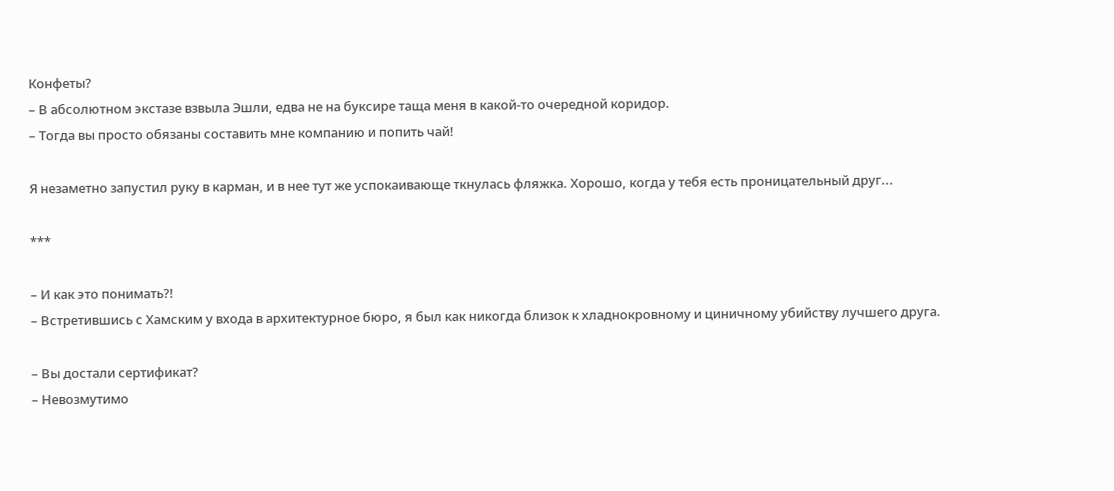Конфеты?
– В абсолютном экстазе взвыла Эшли, едва не на буксире таща меня в какой-то очередной коридор.
– Тогда вы просто обязаны составить мне компанию и попить чай!

Я незаметно запустил руку в карман, и в нее тут же успокаивающе ткнулась фляжка. Хорошо, когда у тебя есть проницательный друг...

***

– И как это понимать?!
– Встретившись с Хамским у входа в архитектурное бюро, я был как никогда близок к хладнокровному и циничному убийству лучшего друга.

– Вы достали сертификат?
– Невозмутимо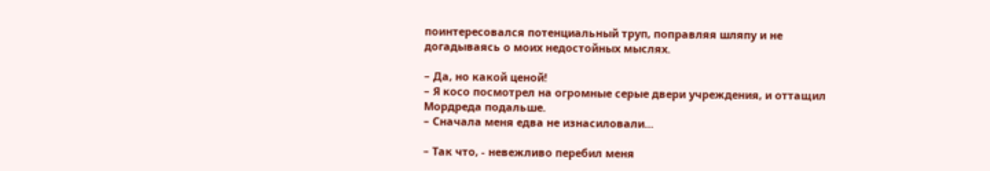поинтересовался потенциальный труп, поправляя шляпу и не догадываясь о моих недостойных мыслях.

– Да, но какой ценой!
– Я косо посмотрел на огромные серые двери учреждения, и оттащил Мордреда подальше.
– Сначала меня едва не изнасиловали...

– Так что, - невежливо перебил меня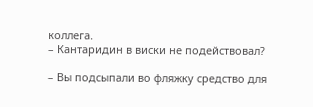коллега.
– Кантаридин в виски не подействовал?

– Вы подсыпали во фляжку средство для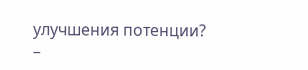улучшения потенции?
–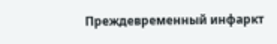Преждевременный инфаркт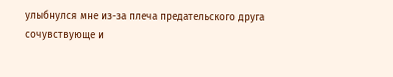улыбнулся мне из-за плеча предательского друга сочувствующе и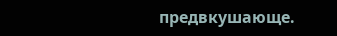предвкушающе.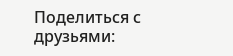Поделиться с друзьями: